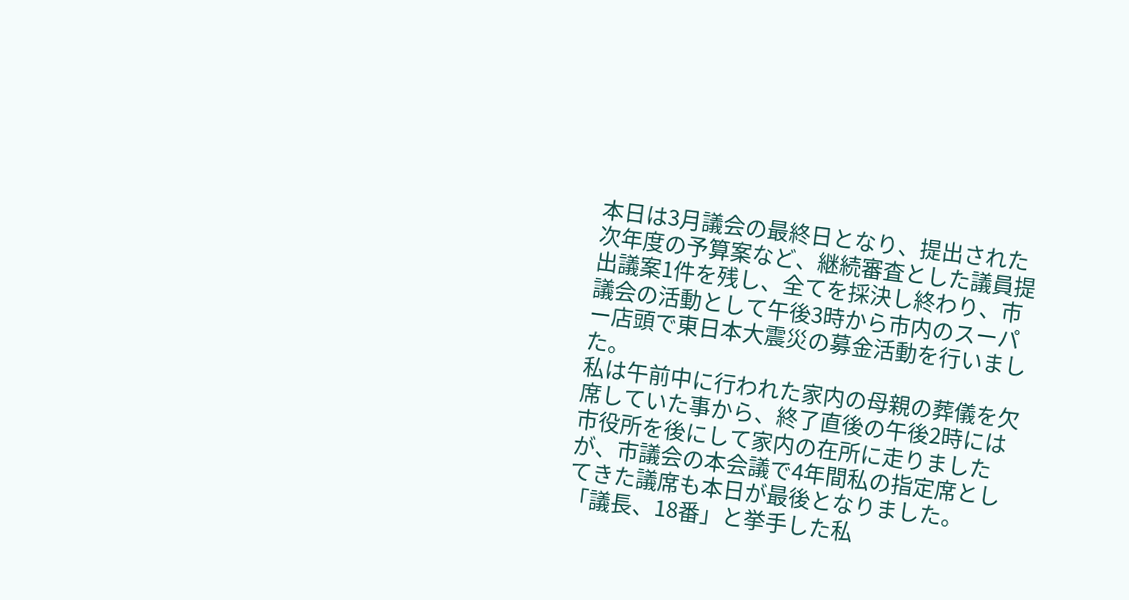本日は3月議会の最終日となり、提出された次年度の予算案など、継続審査とした議員提出議案1件を残し、全てを採決し終わり、市議会の活動として午後3時から市内のスーパー店頭で東日本大震災の募金活動を行いました。
私は午前中に行われた家内の母親の葬儀を欠席していた事から、終了直後の午後2時には市役所を後にして家内の在所に走りましたが、市議会の本会議で4年間私の指定席としてきた議席も本日が最後となりました。
「議長、18番」と挙手した私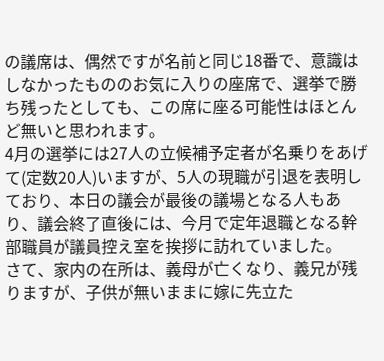の議席は、偶然ですが名前と同じ18番で、意識はしなかったもののお気に入りの座席で、選挙で勝ち残ったとしても、この席に座る可能性はほとんど無いと思われます。
4月の選挙には27人の立候補予定者が名乗りをあげて(定数20人)いますが、5人の現職が引退を表明しており、本日の議会が最後の議場となる人もあり、議会終了直後には、今月で定年退職となる幹部職員が議員控え室を挨拶に訪れていました。
さて、家内の在所は、義母が亡くなり、義兄が残りますが、子供が無いままに嫁に先立た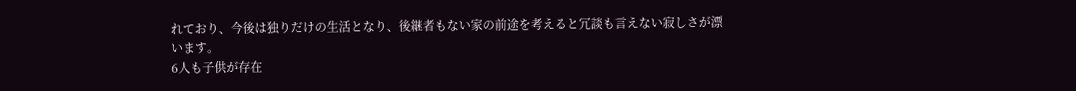れており、今後は独りだけの生活となり、後継者もない家の前途を考えると冗談も言えない寂しさが漂います。
6人も子供が存在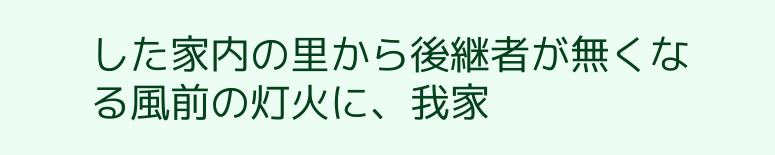した家内の里から後継者が無くなる風前の灯火に、我家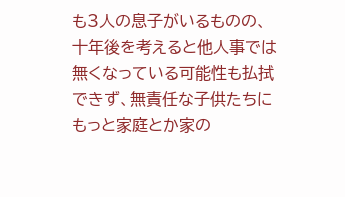も3人の息子がいるものの、十年後を考えると他人事では無くなっている可能性も払拭できず、無責任な子供たちにもっと家庭とか家の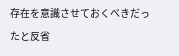存在を意識させておくべきだったと反省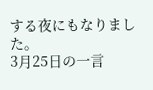する夜にもなりました。
3月25日の一言